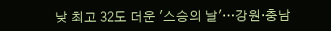낮 최고 32도 더운 '스승의 날'…강원·충남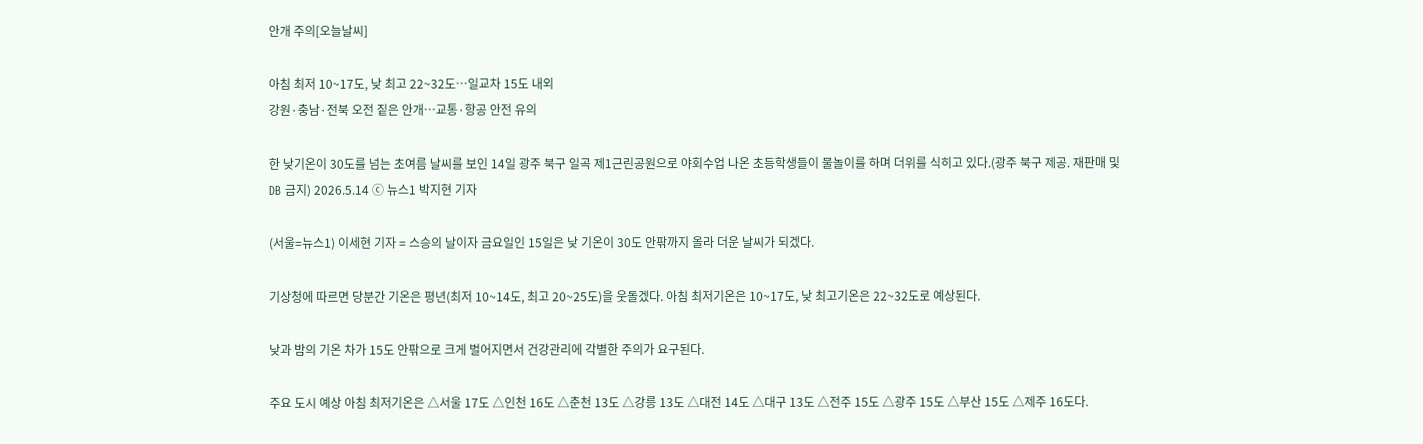안개 주의[오늘날씨]

아침 최저 10~17도, 낮 최고 22~32도…일교차 15도 내외
강원·충남·전북 오전 짙은 안개…교통·항공 안전 유의

한 낮기온이 30도를 넘는 초여름 날씨를 보인 14일 광주 북구 일곡 제1근린공원으로 야회수업 나온 초등학생들이 물놀이를 하며 더위를 식히고 있다.(광주 북구 제공. 재판매 및 DB 금지) 2026.5.14 ⓒ 뉴스1 박지현 기자

(서울=뉴스1) 이세현 기자 = 스승의 날이자 금요일인 15일은 낮 기온이 30도 안팎까지 올라 더운 날씨가 되겠다.

기상청에 따르면 당분간 기온은 평년(최저 10~14도, 최고 20~25도)을 웃돌겠다. 아침 최저기온은 10~17도, 낮 최고기온은 22~32도로 예상된다.

낮과 밤의 기온 차가 15도 안팎으로 크게 벌어지면서 건강관리에 각별한 주의가 요구된다.

주요 도시 예상 아침 최저기온은 △서울 17도 △인천 16도 △춘천 13도 △강릉 13도 △대전 14도 △대구 13도 △전주 15도 △광주 15도 △부산 15도 △제주 16도다.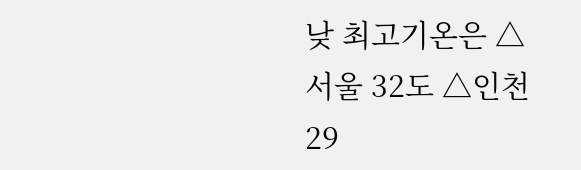낮 최고기온은 △서울 32도 △인천 29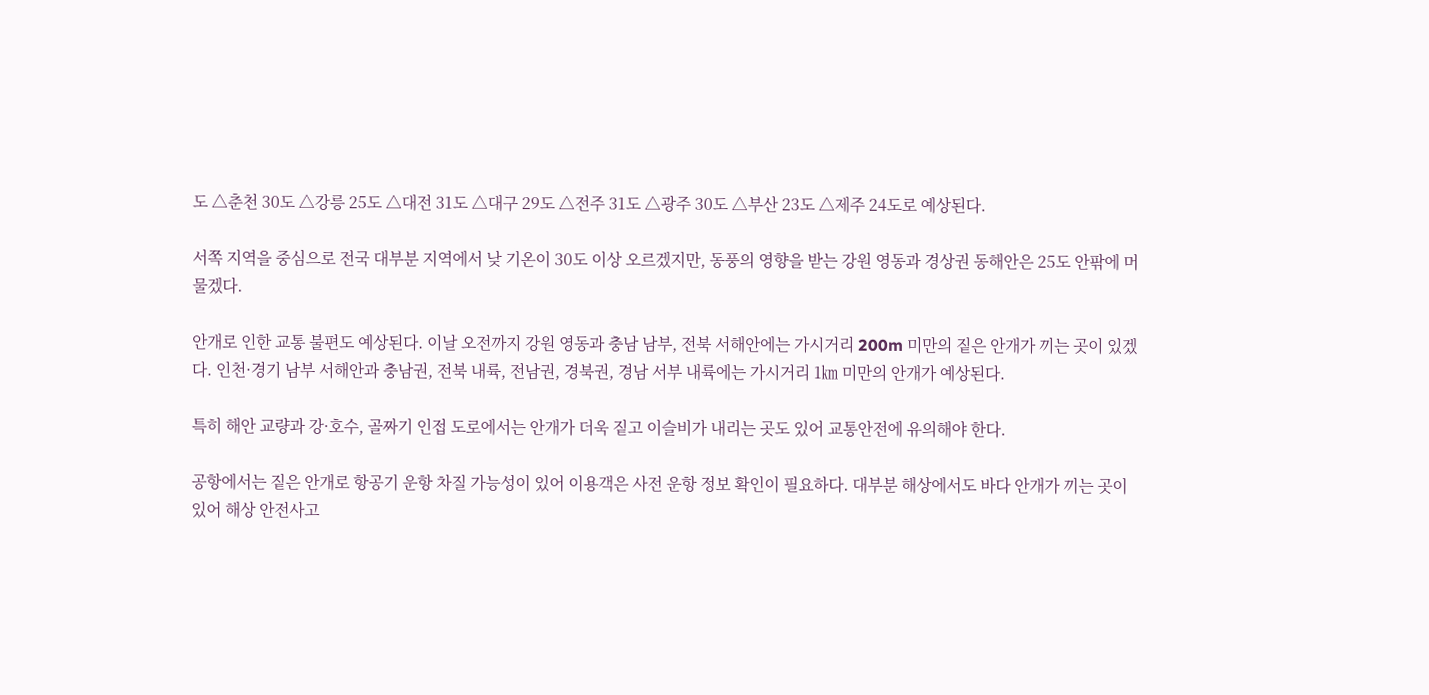도 △춘천 30도 △강릉 25도 △대전 31도 △대구 29도 △전주 31도 △광주 30도 △부산 23도 △제주 24도로 예상된다.

서쪽 지역을 중심으로 전국 대부분 지역에서 낮 기온이 30도 이상 오르겠지만, 동풍의 영향을 받는 강원 영동과 경상권 동해안은 25도 안팎에 머물겠다.

안개로 인한 교통 불편도 예상된다. 이날 오전까지 강원 영동과 충남 남부, 전북 서해안에는 가시거리 200m 미만의 짙은 안개가 끼는 곳이 있겠다. 인천·경기 남부 서해안과 충남권, 전북 내륙, 전남권, 경북권, 경남 서부 내륙에는 가시거리 1㎞ 미만의 안개가 예상된다.

특히 해안 교량과 강·호수, 골짜기 인접 도로에서는 안개가 더욱 짙고 이슬비가 내리는 곳도 있어 교통안전에 유의해야 한다.

공항에서는 짙은 안개로 항공기 운항 차질 가능성이 있어 이용객은 사전 운항 정보 확인이 필요하다. 대부분 해상에서도 바다 안개가 끼는 곳이 있어 해상 안전사고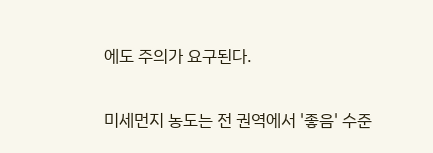에도 주의가 요구된다.

미세먼지 농도는 전 권역에서 '좋음' 수준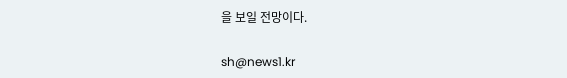을 보일 전망이다.

sh@news1.kr